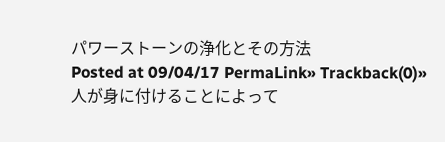パワーストーンの浄化とその方法
Posted at 09/04/17 PermaLink» Trackback(0)»
人が身に付けることによって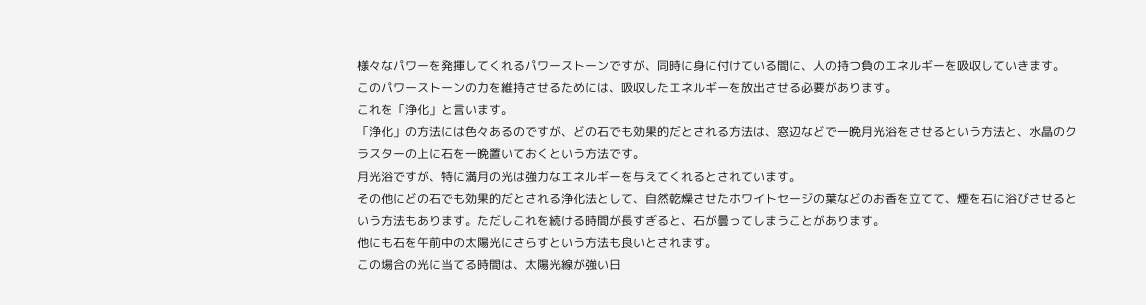様々なパワーを発揮してくれるパワーストーンですが、同時に身に付けている間に、人の持つ負のエネルギーを吸収していきます。
このパワーストーンの力を維持させるためには、吸収したエネルギーを放出させる必要があります。
これを「浄化」と言います。
「浄化」の方法には色々あるのですが、どの石でも効果的だとされる方法は、窓辺などで一晩月光浴をさせるという方法と、水晶のクラスターの上に石を一晩置いておくという方法です。
月光浴ですが、特に満月の光は強力なエネルギーを与えてくれるとされています。
その他にどの石でも効果的だとされる浄化法として、自然乾燥させたホワイトセージの葉などのお香を立てて、煙を石に浴びさせるという方法もあります。ただしこれを続ける時間が長すぎると、石が曇ってしまうことがあります。
他にも石を午前中の太陽光にさらすという方法も良いとされます。
この場合の光に当てる時間は、太陽光線が強い日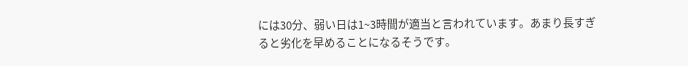には30分、弱い日は1~3時間が適当と言われています。あまり長すぎると劣化を早めることになるそうです。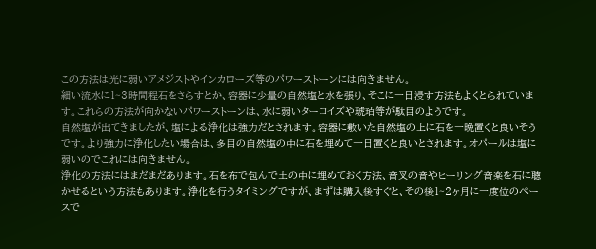この方法は光に弱いアメジストやインカローズ等のパワーストーンには向きません。
細い流水に1~3時間程石をさらすとか、容器に少量の自然塩と水を張り、そこに一日浸す方法もよくとられています。これらの方法が向かないパワーストーンは、水に弱いターコイズや琥珀等が駄目のようです。
自然塩が出てきましたが、塩による浄化は強力だとされます。容器に敷いた自然塩の上に石を一晩置くと良いそうです。より強力に浄化したい場合は、多目の自然塩の中に石を埋めて一日置くと良いとされます。オパールは塩に弱いのでこれには向きません。
浄化の方法にはまだまだあります。石を布で包んで土の中に埋めておく方法、音叉の音やヒーリング音楽を石に聴かせるという方法もあります。浄化を行うタイミングですが、まずは購入後すぐと、その後1~2ヶ月に一度位のペースで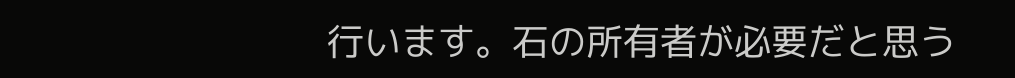行います。石の所有者が必要だと思う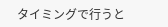タイミングで行うと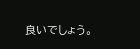良いでしょう。